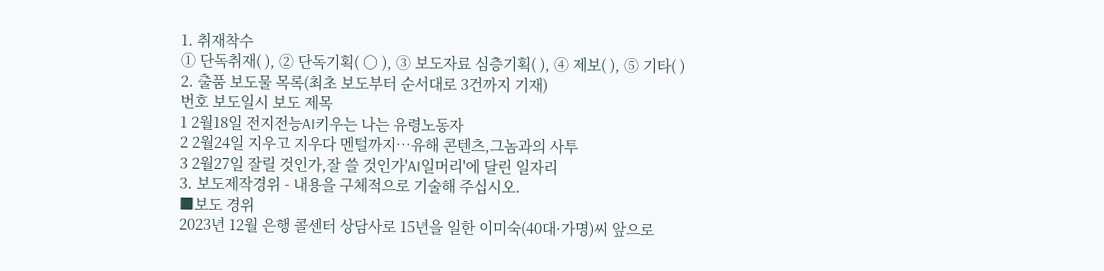1. 취재착수
① 단독취재( ), ② 단독기획( ○ ), ③ 보도자료 심층기획( ), ④ 제보( ), ⑤ 기타( )
2. 출품 보도물 목록(최초 보도부터 순서대로 3건까지 기재)
번호 보도일시 보도 제목
1 2월18일 전지전능AI키우는 나는 유령노동자
2 2월24일 지우고 지우다 멘털까지…유해 콘텐츠,그놈과의 사투
3 2월27일 잘릴 것인가,잘 쓸 것인가'AI일머리'에 달린 일자리
3. 보도제작경위 - 내용을 구체적으로 기술해 주십시오.
■보도 경위
2023년 12월 은행 콜센터 상담사로 15년을 일한 이미숙(40대·가명)씨 앞으로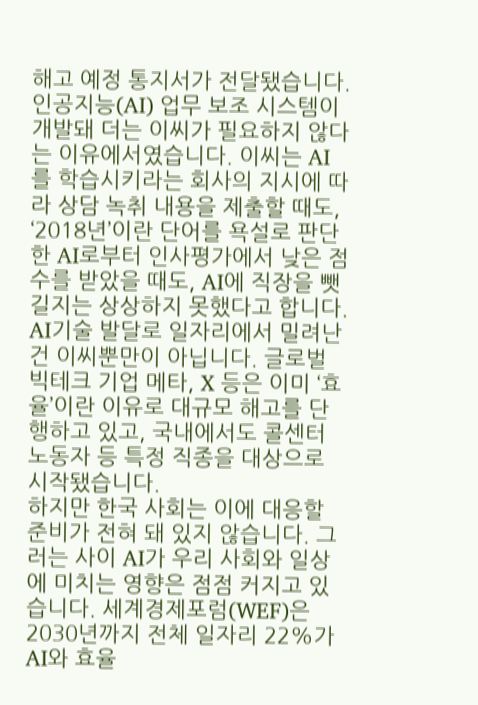해고 예정 통지서가 전달됐습니다. 인공지능(AI) 업무 보조 시스템이 개발돼 더는 이씨가 필요하지 않다는 이유에서였습니다. 이씨는 AI를 학습시키라는 회사의 지시에 따라 상담 녹취 내용을 제출할 때도, ‘2018년’이란 단어를 욕설로 판단한 AI로부터 인사평가에서 낮은 점수를 받았을 때도, AI에 직장을 뺏길지는 상상하지 못했다고 합니다. AI기술 발달로 일자리에서 밀려난 건 이씨뿐만이 아닙니다. 글로벌 빅테크 기업 메타, X 등은 이미 ‘효율’이란 이유로 대규모 해고를 단행하고 있고, 국내에서도 콜센터 노동자 등 특정 직종을 대상으로 시작됐습니다.
하지만 한국 사회는 이에 대응할 준비가 전혀 돼 있지 않습니다. 그러는 사이 AI가 우리 사회와 일상에 미치는 영향은 점점 커지고 있습니다. 세계경제포럼(WEF)은 2030년까지 전체 일자리 22%가 AI와 효율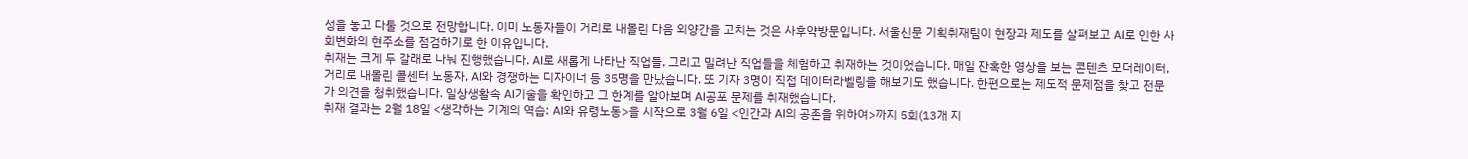성을 놓고 다툴 것으로 전망합니다. 이미 노동자들이 거리로 내몰린 다음 외양간을 고치는 것은 사후약방문입니다. 서울신문 기획취재팀이 현장과 제도를 살펴보고 AI로 인한 사회변화의 현주소를 점검하기로 한 이유입니다.
취재는 크게 두 갈래로 나눠 진행했습니다. AI로 새롭게 나타난 직업들, 그리고 밀려난 직업들을 체험하고 취재하는 것이었습니다. 매일 잔혹한 영상을 보는 콘텐츠 모더레이터, 거리로 내몰린 콜센터 노동자, AI와 경쟁하는 디자이너 등 35명을 만났습니다. 또 기자 3명이 직접 데이터라벨링을 해보기도 했습니다. 한편으로는 제도적 문제점을 찾고 전문가 의견을 청취했습니다. 일상생활속 AI기술을 확인하고 그 한계를 알아보며 AI공포 문제를 취재했습니다.
취재 결과는 2월 18일 <생각하는 기계의 역습: AI와 유령노동>을 시작으로 3월 6일 <인간과 AI의 공존을 위하여>까지 5회(13개 지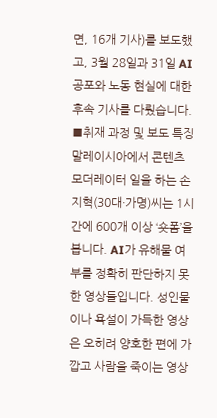면, 16개 기사)를 보도했고, 3월 28일과 31일 AI공포와 노동 현실에 대한 후속 기사를 다뤘습니다.
■취재 과정 및 보도 특징
말레이시아에서 콘텐츠 모더레이터 일을 하는 손지혁(30대·가명)씨는 1시간에 600개 이상 ‘숏폼’을 봅니다. AI가 유해물 여부를 정확히 판단하지 못한 영상들입니다. 성인물이나 욕설이 가득한 영상은 오히려 양호한 편에 가깝고 사람을 죽이는 영상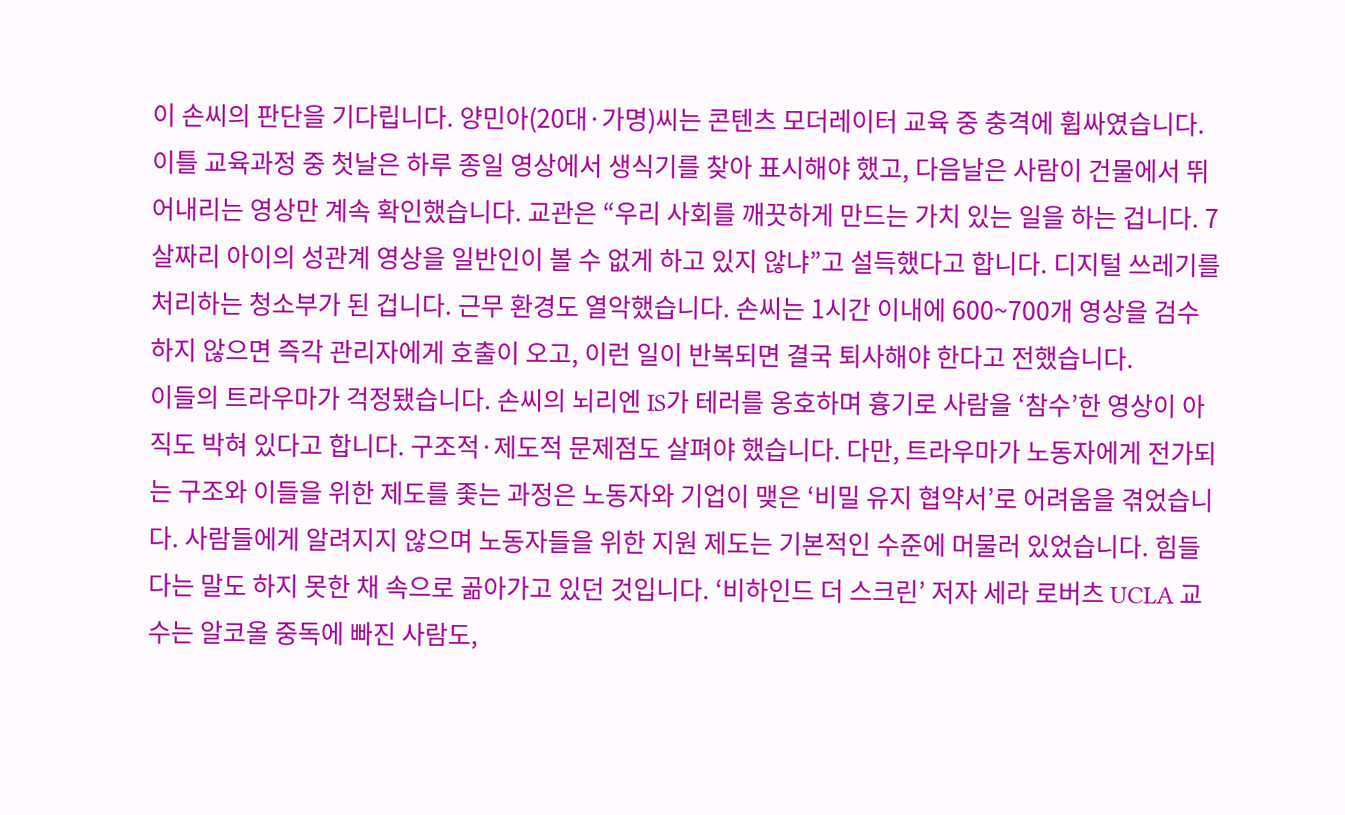이 손씨의 판단을 기다립니다. 양민아(20대·가명)씨는 콘텐츠 모더레이터 교육 중 충격에 휩싸였습니다. 이틀 교육과정 중 첫날은 하루 종일 영상에서 생식기를 찾아 표시해야 했고, 다음날은 사람이 건물에서 뛰어내리는 영상만 계속 확인했습니다. 교관은 “우리 사회를 깨끗하게 만드는 가치 있는 일을 하는 겁니다. 7살짜리 아이의 성관계 영상을 일반인이 볼 수 없게 하고 있지 않냐”고 설득했다고 합니다. 디지털 쓰레기를 처리하는 청소부가 된 겁니다. 근무 환경도 열악했습니다. 손씨는 1시간 이내에 600~700개 영상을 검수하지 않으면 즉각 관리자에게 호출이 오고, 이런 일이 반복되면 결국 퇴사해야 한다고 전했습니다.
이들의 트라우마가 걱정됐습니다. 손씨의 뇌리엔 IS가 테러를 옹호하며 흉기로 사람을 ‘참수’한 영상이 아직도 박혀 있다고 합니다. 구조적·제도적 문제점도 살펴야 했습니다. 다만, 트라우마가 노동자에게 전가되는 구조와 이들을 위한 제도를 좇는 과정은 노동자와 기업이 맺은 ‘비밀 유지 협약서’로 어려움을 겪었습니다. 사람들에게 알려지지 않으며 노동자들을 위한 지원 제도는 기본적인 수준에 머물러 있었습니다. 힘들다는 말도 하지 못한 채 속으로 곪아가고 있던 것입니다. ‘비하인드 더 스크린’ 저자 세라 로버츠 UCLA 교수는 알코올 중독에 빠진 사람도,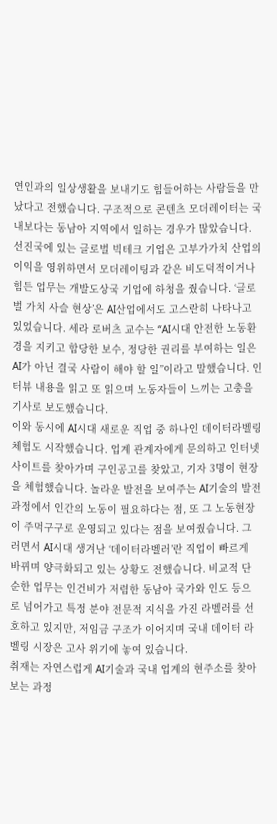연인과의 일상생활을 보내기도 힘들어하는 사람들을 만났다고 전했습니다. 구조적으로 콘텐츠 모더레이터는 국내보다는 동남아 지역에서 일하는 경우가 많았습니다. 선진국에 있는 글로벌 빅테크 기업은 고부가가치 산업의 이익을 영위하면서 모더레이팅과 같은 비도덕적이거나 힘든 업무는 개발도상국 기업에 하청을 줬습니다. ‘글로벌 가치 사슬 현상’은 AI산업에서도 고스란히 나타나고 있었습니다. 세라 로버츠 교수는 “AI시대 안전한 노동환경을 지키고 합당한 보수, 정당한 권리를 부여하는 일은 AI가 아닌 결국 사람이 해야 할 일”이라고 말했습니다. 인터뷰 내용을 읽고 또 읽으며 노동자들이 느끼는 고충을 기사로 보도했습니다.
이와 동시에 AI시대 새로운 직업 중 하나인 데이터라벨링 체험도 시작했습니다. 업계 관계자에게 문의하고 인터넷 사이트를 찾아가며 구인공고를 찾았고, 기자 3명이 현장을 체험했습니다. 놀라운 발전을 보여주는 AI기술의 발전 과정에서 인간의 노동이 필요하다는 점, 또 그 노동현장이 주먹구구로 운영되고 있다는 점을 보여줬습니다. 그러면서 AI시대 생겨난 ‘데이터라벨러’란 직업이 빠르게 바뀌며 양극화되고 있는 상황도 전했습니다. 비교적 단순한 업무는 인건비가 저렴한 동남아 국가와 인도 등으로 넘어가고 특정 분야 전문적 지식을 가진 라벨러를 선호하고 있지만, 저임금 구조가 이어지며 국내 데이터 라벨링 시장은 고사 위기에 놓여 있습니다.
취재는 자연스럽게 AI기술과 국내 업계의 현주소를 찾아보는 과정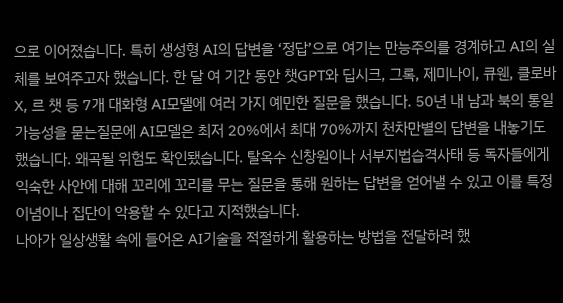으로 이어졌습니다. 특히 생성형 AI의 답변을 ‘정답’으로 여기는 만능주의를 경계하고 AI의 실체를 보여주고자 했습니다. 한 달 여 기간 동안 챗GPT와 딥시크, 그록, 제미나이, 큐웬, 클로바X, 르 챗 등 7개 대화형 AI모델에 여러 가지 예민한 질문을 했습니다. 50년 내 남과 북의 통일 가능성을 묻는질문에 AI모델은 최저 20%에서 최대 70%까지 천차만별의 답변을 내놓기도 했습니다. 왜곡될 위험도 확인됐습니다. 탈옥수 신창원이나 서부지법습격사태 등 독자들에게 익숙한 사안에 대해 꼬리에 꼬리를 무는 질문을 통해 원하는 답변을 얻어낼 수 있고 이를 특정이념이나 집단이 악용할 수 있다고 지적했습니다.
나아가 일상생활 속에 들어온 AI기술을 적절하게 활용하는 방법을 전달하려 했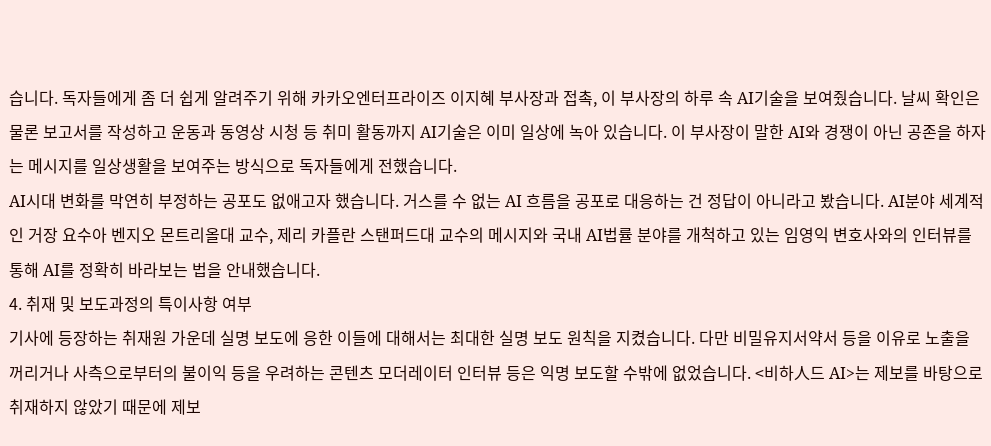습니다. 독자들에게 좀 더 쉽게 알려주기 위해 카카오엔터프라이즈 이지혜 부사장과 접촉, 이 부사장의 하루 속 AI기술을 보여줬습니다. 날씨 확인은 물론 보고서를 작성하고 운동과 동영상 시청 등 취미 활동까지 AI기술은 이미 일상에 녹아 있습니다. 이 부사장이 말한 AI와 경쟁이 아닌 공존을 하자는 메시지를 일상생활을 보여주는 방식으로 독자들에게 전했습니다.
AI시대 변화를 막연히 부정하는 공포도 없애고자 했습니다. 거스를 수 없는 AI 흐름을 공포로 대응하는 건 정답이 아니라고 봤습니다. AI분야 세계적인 거장 요수아 벤지오 몬트리올대 교수, 제리 카플란 스탠퍼드대 교수의 메시지와 국내 AI법률 분야를 개척하고 있는 임영익 변호사와의 인터뷰를 통해 AI를 정확히 바라보는 법을 안내했습니다.
4. 취재 및 보도과정의 특이사항 여부
기사에 등장하는 취재원 가운데 실명 보도에 응한 이들에 대해서는 최대한 실명 보도 원칙을 지켰습니다. 다만 비밀유지서약서 등을 이유로 노출을 꺼리거나 사측으로부터의 불이익 등을 우려하는 콘텐츠 모더레이터 인터뷰 등은 익명 보도할 수밖에 없었습니다. <비하人드 AI>는 제보를 바탕으로 취재하지 않았기 때문에 제보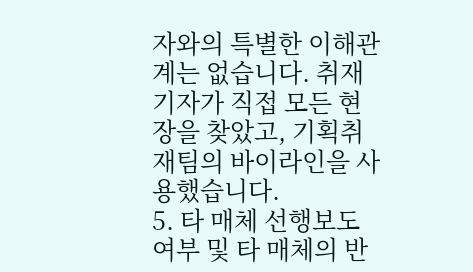자와의 특별한 이해관계는 없습니다. 취재기자가 직접 모든 현장을 찾았고, 기획취재팀의 바이라인을 사용했습니다.
5. 타 매체 선행보도 여부 및 타 매체의 반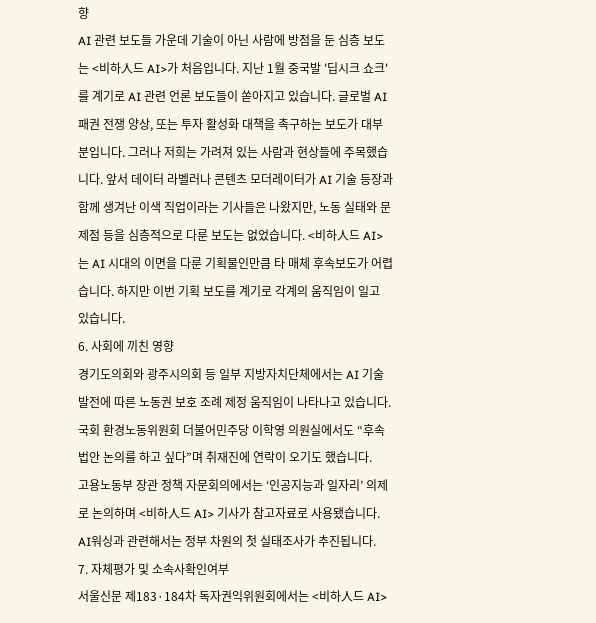향
AI 관련 보도들 가운데 기술이 아닌 사람에 방점을 둔 심층 보도는 <비하人드 AI>가 처음입니다. 지난 1월 중국발 '딥시크 쇼크'를 계기로 AI 관련 언론 보도들이 쏟아지고 있습니다. 글로벌 AI 패권 전쟁 양상, 또는 투자 활성화 대책을 촉구하는 보도가 대부분입니다. 그러나 저희는 가려져 있는 사람과 현상들에 주목했습니다. 앞서 데이터 라벨러나 콘텐츠 모더레이터가 AI 기술 등장과 함께 생겨난 이색 직업이라는 기사들은 나왔지만, 노동 실태와 문제점 등을 심층적으로 다룬 보도는 없었습니다. <비하人드 AI>는 AI 시대의 이면을 다룬 기획물인만큼 타 매체 후속보도가 어렵습니다. 하지만 이번 기획 보도를 계기로 각계의 움직임이 일고 있습니다.
6. 사회에 끼친 영향
경기도의회와 광주시의회 등 일부 지방자치단체에서는 AI 기술 발전에 따른 노동권 보호 조례 제정 움직임이 나타나고 있습니다. 국회 환경노동위원회 더불어민주당 이학영 의원실에서도 “후속 법안 논의를 하고 싶다”며 취재진에 연락이 오기도 했습니다.
고용노동부 장관 정책 자문회의에서는 ‘인공지능과 일자리’ 의제로 논의하며 <비하人드 AI> 기사가 참고자료로 사용됐습니다. AI워싱과 관련해서는 정부 차원의 첫 실태조사가 추진됩니다.
7. 자체평가 및 소속사확인여부
서울신문 제183·184차 독자권익위원회에서는 <비하人드 AI>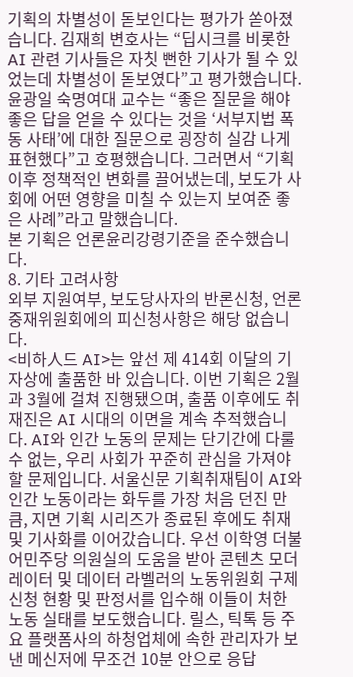기획의 차별성이 돋보인다는 평가가 쏟아졌습니다. 김재희 변호사는 “딥시크를 비롯한 AI 관련 기사들은 자칫 뻔한 기사가 될 수 있었는데 차별성이 돋보였다”고 평가했습니다. 윤광일 숙명여대 교수는 “좋은 질문을 해야 좋은 답을 얻을 수 있다는 것을 ‘서부지법 폭동 사태’에 대한 질문으로 굉장히 실감 나게 표현했다”고 호평했습니다. 그러면서 “기획 이후 정책적인 변화를 끌어냈는데, 보도가 사회에 어떤 영향을 미칠 수 있는지 보여준 좋은 사례”라고 말했습니다.
본 기획은 언론윤리강령기준을 준수했습니다.
8. 기타 고려사항
외부 지원여부, 보도당사자의 반론신청, 언론중재위원회에의 피신청사항은 해당 없습니다.
<비하人드 AI>는 앞선 제 414회 이달의 기자상에 출품한 바 있습니다. 이번 기획은 2월과 3월에 걸쳐 진행됐으며, 출품 이후에도 취재진은 AI 시대의 이면을 계속 추적했습니다. AI와 인간 노동의 문제는 단기간에 다룰 수 없는, 우리 사회가 꾸준히 관심을 가져야 할 문제입니다. 서울신문 기획취재팀이 AI와 인간 노동이라는 화두를 가장 처음 던진 만큼, 지면 기획 시리즈가 종료된 후에도 취재 및 기사화를 이어갔습니다. 우선 이학영 더불어민주당 의원실의 도움을 받아 콘텐츠 모더레이터 및 데이터 라벨러의 노동위원회 구제 신청 현황 및 판정서를 입수해 이들이 처한 노동 실태를 보도했습니다. 릴스, 틱톡 등 주요 플랫폼사의 하청업체에 속한 관리자가 보낸 메신저에 무조건 10분 안으로 응답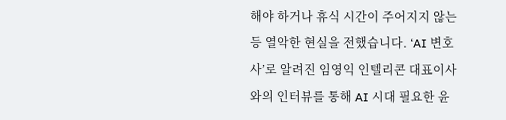해야 하거나 휴식 시간이 주어지지 않는 등 열악한 현실을 전했습니다. ‘AI 변호사’로 알려진 임영익 인텔리콘 대표이사와의 인터뷰를 통해 AI 시대 필요한 윤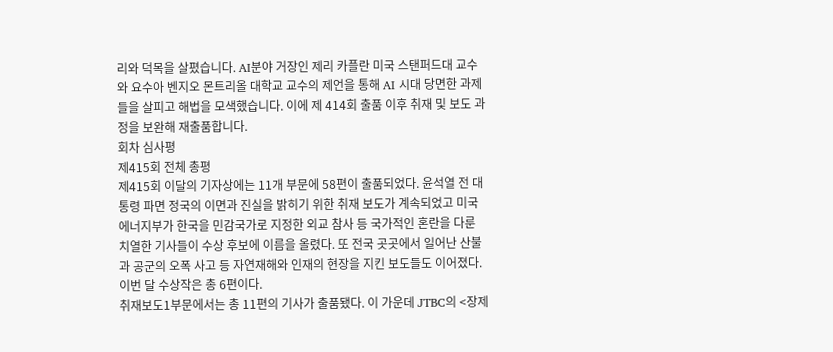리와 덕목을 살폈습니다. AI분야 거장인 제리 카플란 미국 스탠퍼드대 교수와 요수아 벤지오 몬트리올 대학교 교수의 제언을 통해 AI 시대 당면한 과제들을 살피고 해법을 모색했습니다. 이에 제 414회 출품 이후 취재 및 보도 과정을 보완해 재출품합니다.
회차 심사평
제415회 전체 총평
제415회 이달의 기자상에는 11개 부문에 58편이 출품되었다. 윤석열 전 대통령 파면 정국의 이면과 진실을 밝히기 위한 취재 보도가 계속되었고 미국 에너지부가 한국을 민감국가로 지정한 외교 참사 등 국가적인 혼란을 다룬 치열한 기사들이 수상 후보에 이름을 올렸다. 또 전국 곳곳에서 일어난 산불과 공군의 오폭 사고 등 자연재해와 인재의 현장을 지킨 보도들도 이어졌다. 이번 달 수상작은 총 6편이다.
취재보도1부문에서는 총 11편의 기사가 출품됐다. 이 가운데 JTBC의 <장제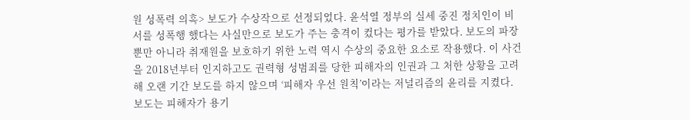원 성폭력 의혹> 보도가 수상작으로 선정되었다. 윤석열 정부의 실세 중진 정치인이 비서를 성폭행 했다는 사실만으로 보도가 주는 충격이 컸다는 평가를 받았다. 보도의 파장뿐만 아니라 취재원을 보호하기 위한 노력 역시 수상의 중요한 요소로 작용했다. 이 사건을 2018년부터 인지하고도 권력형 성범죄를 당한 피해자의 인권과 그 처한 상황을 고려해 오랜 기간 보도를 하지 않으며 ‘피해자 우선 원칙’이라는 저널리즘의 윤리를 지켰다. 보도는 피해자가 용기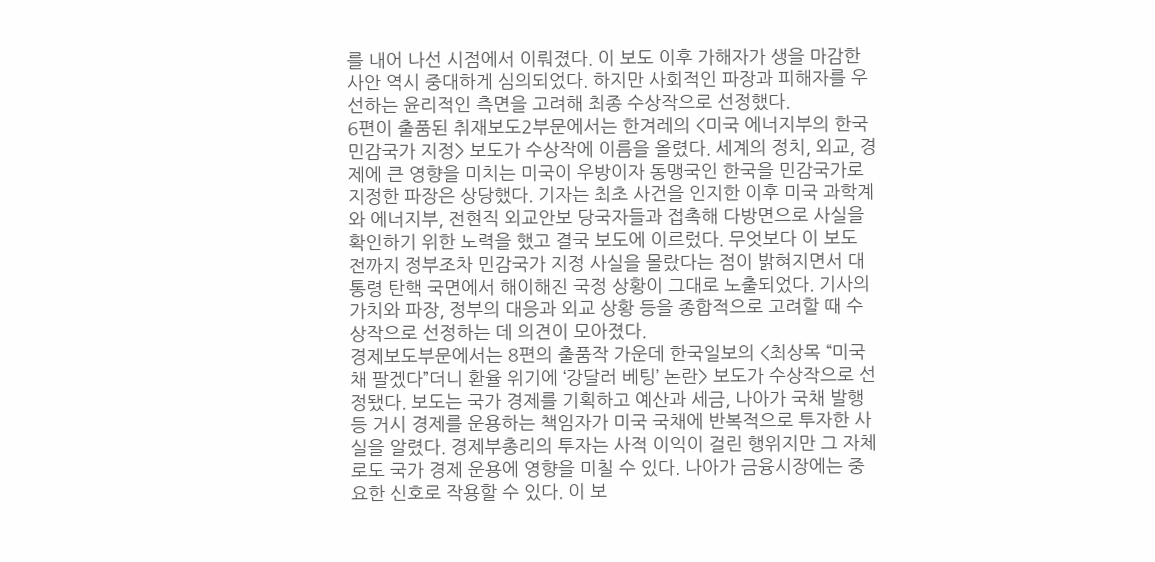를 내어 나선 시점에서 이뤄졌다. 이 보도 이후 가해자가 생을 마감한 사안 역시 중대하게 심의되었다. 하지만 사회적인 파장과 피해자를 우선하는 윤리적인 측면을 고려해 최종 수상작으로 선정했다.
6편이 출품된 취재보도2부문에서는 한겨레의 <미국 에너지부의 한국 민감국가 지정> 보도가 수상작에 이름을 올렸다. 세계의 정치, 외교, 경제에 큰 영향을 미치는 미국이 우방이자 동맹국인 한국을 민감국가로 지정한 파장은 상당했다. 기자는 최초 사건을 인지한 이후 미국 과학계와 에너지부, 전현직 외교안보 당국자들과 접촉해 다방면으로 사실을 확인하기 위한 노력을 했고 결국 보도에 이르렀다. 무엇보다 이 보도 전까지 정부조차 민감국가 지정 사실을 몰랐다는 점이 밝혀지면서 대통령 탄핵 국면에서 해이해진 국정 상황이 그대로 노출되었다. 기사의 가치와 파장, 정부의 대응과 외교 상황 등을 종합적으로 고려할 때 수상작으로 선정하는 데 의견이 모아졌다.
경제보도부문에서는 8편의 출품작 가운데 한국일보의 <최상목 “미국채 팔겠다”더니 환율 위기에 ‘강달러 베팅’ 논란> 보도가 수상작으로 선정됐다. 보도는 국가 경제를 기획하고 예산과 세금, 나아가 국채 발행 등 거시 경제를 운용하는 책임자가 미국 국채에 반복적으로 투자한 사실을 알렸다. 경제부총리의 투자는 사적 이익이 걸린 행위지만 그 자체로도 국가 경제 운용에 영향을 미칠 수 있다. 나아가 금융시장에는 중요한 신호로 작용할 수 있다. 이 보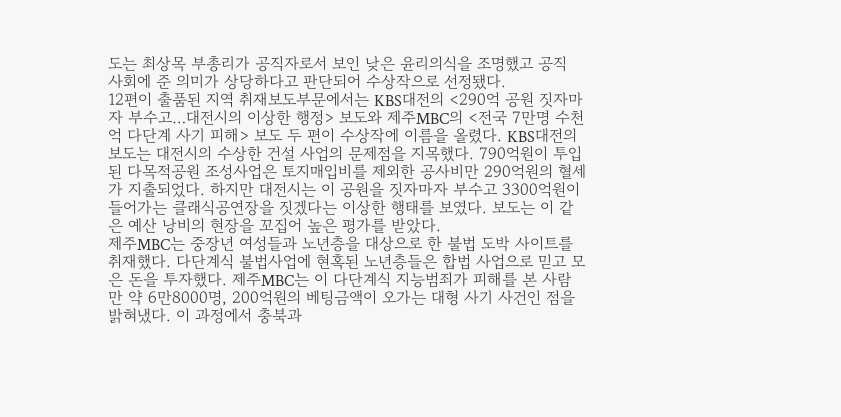도는 최상목 부총리가 공직자로서 보인 낮은 윤리의식을 조명했고 공직 사회에 준 의미가 상당하다고 판단되어 수상작으로 선정됐다.
12편이 출품된 지역 취재보도부문에서는 KBS대전의 <290억 공원 짓자마자 부수고…대전시의 이상한 행정> 보도와 제주MBC의 <전국 7만명 수천억 다단계 사기 피해> 보도 두 편이 수상작에 이름을 올렸다. KBS대전의 보도는 대전시의 수상한 건설 사업의 문제점을 지목했다. 790억원이 투입된 다목적공원 조성사업은 토지매입비를 제외한 공사비만 290억원의 혈세가 지출되었다. 하지만 대전시는 이 공원을 짓자마자 부수고 3300억원이 들어가는 클래식공연장을 짓겠다는 이상한 행태를 보였다. 보도는 이 같은 예산 낭비의 현장을 꼬집어 높은 평가를 받았다.
제주MBC는 중장년 여성들과 노년층을 대상으로 한 불법 도박 사이트를 취재했다. 다단계식 불법사업에 현혹된 노년층들은 합법 사업으로 믿고 모은 돈을 투자했다. 제주MBC는 이 다단계식 지능범죄가 피해를 본 사람만 약 6만8000명, 200억원의 베팅금액이 오가는 대형 사기 사건인 점을 밝혀냈다. 이 과정에서 충북과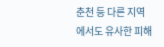춘천 등 다른 지역에서도 유사한 피해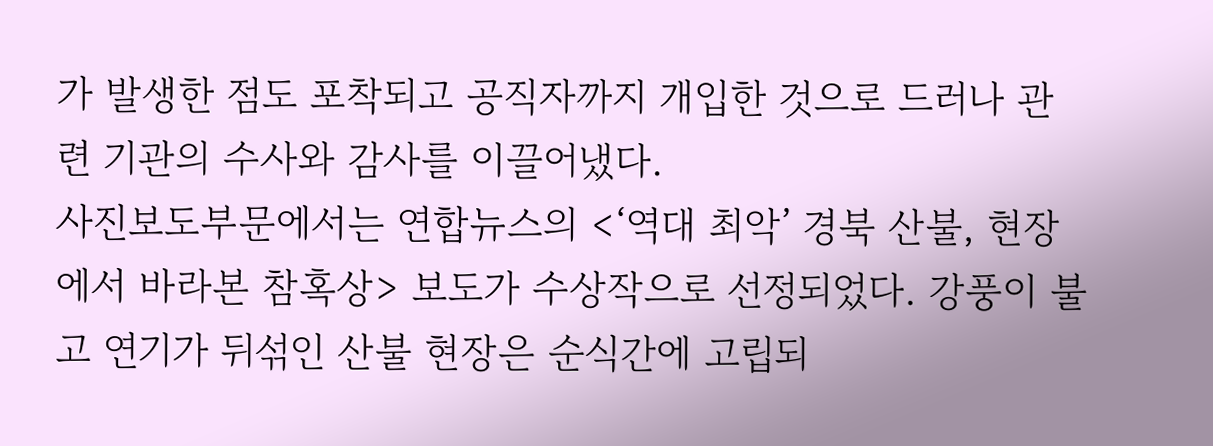가 발생한 점도 포착되고 공직자까지 개입한 것으로 드러나 관련 기관의 수사와 감사를 이끌어냈다.
사진보도부문에서는 연합뉴스의 <‘역대 최악’ 경북 산불, 현장에서 바라본 참혹상> 보도가 수상작으로 선정되었다. 강풍이 불고 연기가 뒤섞인 산불 현장은 순식간에 고립되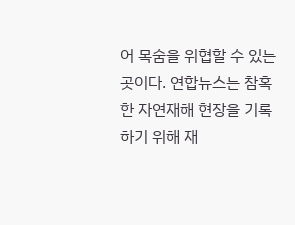어 목숨을 위협할 수 있는 곳이다. 연합뉴스는 참혹한 자연재해 현장을 기록하기 위해 재